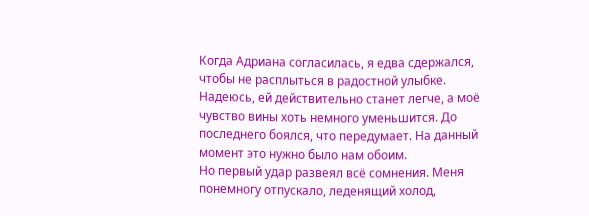Когда Адриана согласилась, я едва сдержался, чтобы не расплыться в радостной улыбке. Надеюсь, ей действительно станет легче, а моё чувство вины хоть немного уменьшится. До последнего боялся, что передумает. На данный момент это нужно было нам обоим.
Но первый удар развеял всё сомнения. Меня понемногу отпускало, леденящий холод,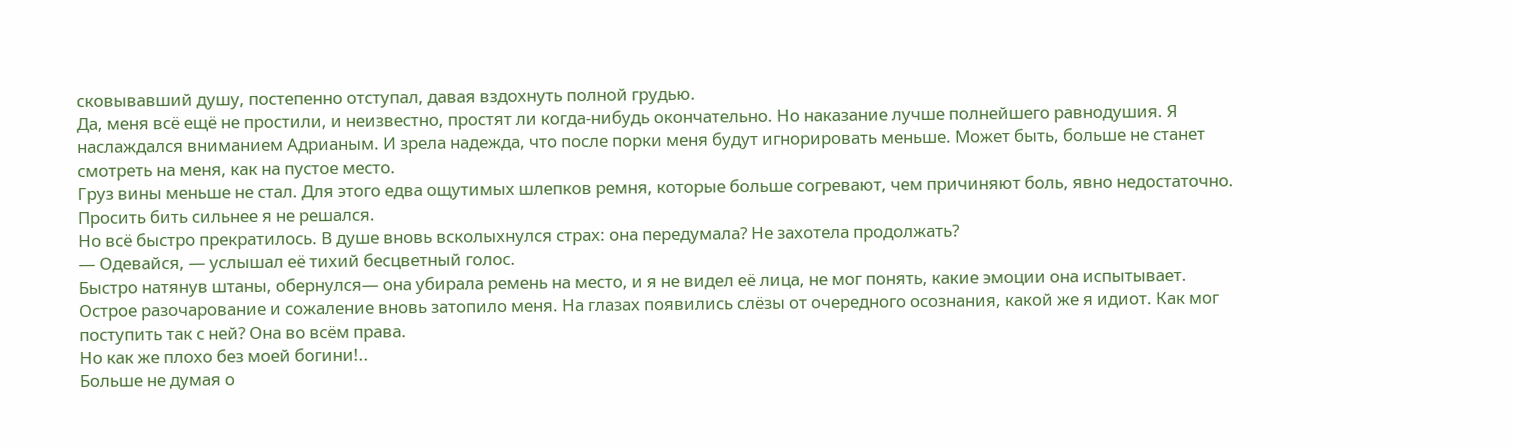сковывавший душу, постепенно отступал, давая вздохнуть полной грудью.
Да, меня всё ещё не простили, и неизвестно, простят ли когда-нибудь окончательно. Но наказание лучше полнейшего равнодушия. Я наслаждался вниманием Адрианым. И зрела надежда, что после порки меня будут игнорировать меньше. Может быть, больше не станет смотреть на меня, как на пустое место.
Груз вины меньше не стал. Для этого едва ощутимых шлепков ремня, которые больше согревают, чем причиняют боль, явно недостаточно. Просить бить сильнее я не решался.
Но всё быстро прекратилось. В душе вновь всколыхнулся страх: она передумала? Не захотела продолжать?
— Одевайся, — услышал её тихий бесцветный голос.
Быстро натянув штаны, обернулся— она убирала ремень на место, и я не видел её лица, не мог понять, какие эмоции она испытывает.
Острое разочарование и сожаление вновь затопило меня. На глазах появились слёзы от очередного осознания, какой же я идиот. Как мог поступить так с ней? Она во всём права.
Но как же плохо без моей богини!..
Больше не думая о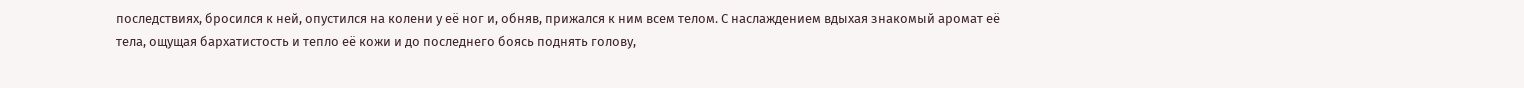последствиях, бросился к ней, опустился на колени у её ног и, обняв, прижался к ним всем телом. С наслаждением вдыхая знакомый аромат её тела, ощущая бархатистость и тепло её кожи и до последнего боясь поднять голову,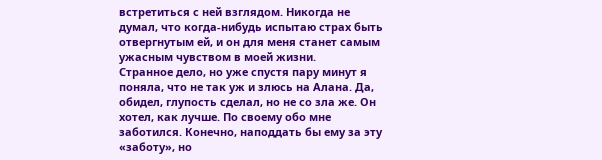встретиться с ней взглядом. Никогда не думал, что когда-нибудь испытаю страх быть отвергнутым ей, и он для меня станет самым ужасным чувством в моей жизни.
Странное дело, но уже спустя пару минут я поняла, что не так уж и злюсь на Алана. Да, обидел, глупость сделал, но не со зла же. Он хотел, как лучше. По своему обо мне заботился. Конечно, наподдать бы ему за эту «заботу», но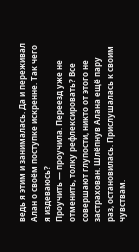ведь я этим и занималась. Да и переживал Алан о своём поступке искренне. Так чего я издеваюсь?
Проучить — проучила. Переезд уже не отменить, толку рефлексировать? Все совершают глупости, никто от этого не застрахован. Шлёпнув Алана ещё пару раз, остановилась. Прислушалась к своим чувствам.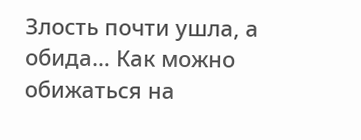Злость почти ушла, а обида… Как можно обижаться на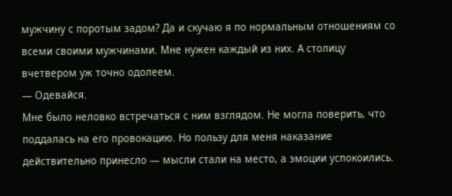мужчину с поротым задом? Да и скучаю я по нормальным отношениям со всеми своими мужчинами. Мне нужен каждый из них. А столицу вчетвером уж точно одолеем.
— Одевайся.
Мне было неловко встречаться с ним взглядом. Не могла поверить, что поддалась на его провокацию. Но пользу для меня наказание действительно принесло — мысли стали на место, а эмоции успокоились.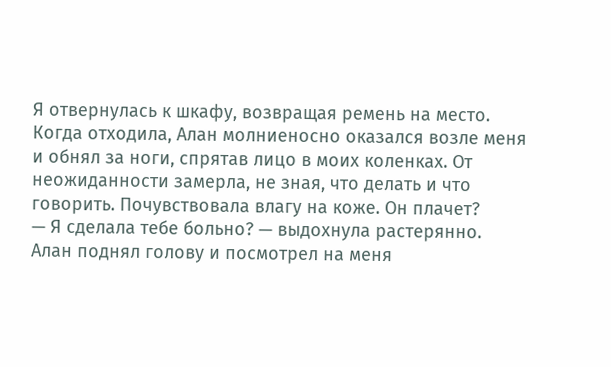Я отвернулась к шкафу, возвращая ремень на место. Когда отходила, Алан молниеносно оказался возле меня и обнял за ноги, спрятав лицо в моих коленках. От неожиданности замерла, не зная, что делать и что говорить. Почувствовала влагу на коже. Он плачет?
— Я сделала тебе больно? — выдохнула растерянно.
Алан поднял голову и посмотрел на меня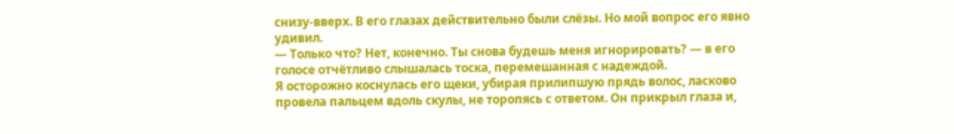снизу-вверх. В его глазах действительно были слёзы. Но мой вопрос его явно удивил.
— Только что? Нет, конечно. Ты снова будешь меня игнорировать? — в его голосе отчётливо слышалась тоска, перемешанная с надеждой.
Я осторожно коснулась его щеки, убирая прилипшую прядь волос, ласково провела пальцем вдоль скулы, не торопясь с ответом. Он прикрыл глаза и,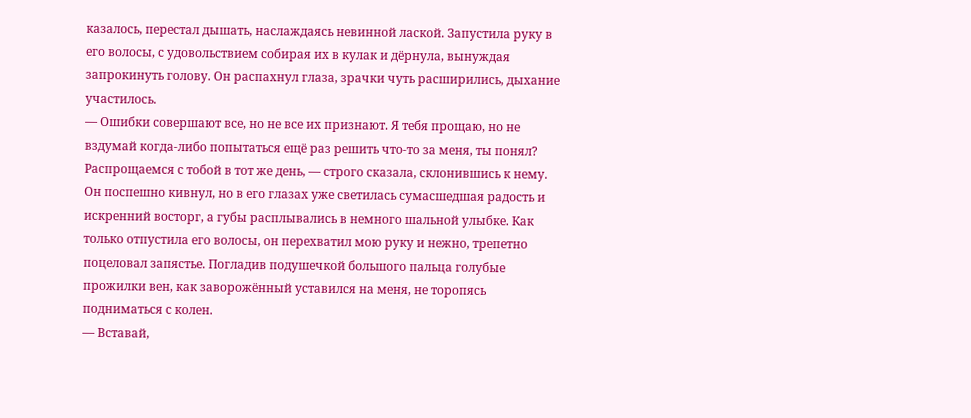казалось, перестал дышать, наслаждаясь невинной лаской. Запустила руку в его волосы, с удовольствием собирая их в кулак и дёрнула, вынуждая запрокинуть голову. Он распахнул глаза, зрачки чуть расширились, дыхание участилось.
— Ошибки совершают все, но не все их признают. Я тебя прощаю, но не вздумай когда-либо попытаться ещё раз решить что-то за меня, ты понял? Распрощаемся с тобой в тот же день, — строго сказала, склонившись к нему.
Он поспешно кивнул, но в его глазах уже светилась сумасшедшая радость и искренний восторг, а губы расплывались в немного шальной улыбке. Как только отпустила его волосы, он перехватил мою руку и нежно, трепетно поцеловал запястье. Погладив подушечкой большого пальца голубые прожилки вен, как заворожённый уставился на меня, не торопясь подниматься с колен.
— Вставай,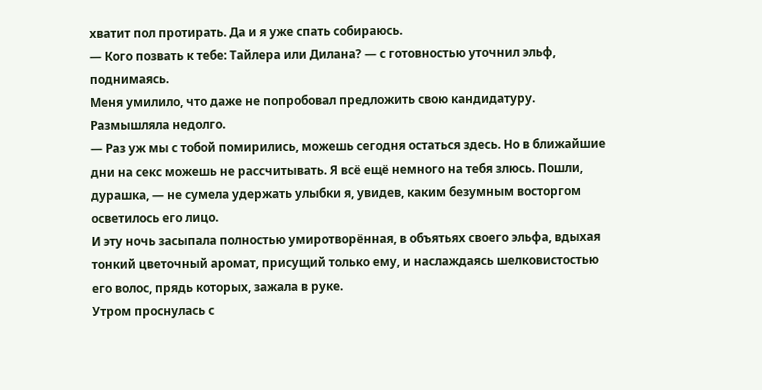хватит пол протирать. Да и я уже спать собираюсь.
— Кого позвать к тебе: Тайлера или Дилана? — с готовностью уточнил эльф, поднимаясь.
Меня умилило, что даже не попробовал предложить свою кандидатуру. Размышляла недолго.
— Раз уж мы с тобой помирились, можешь сегодня остаться здесь. Но в ближайшие дни на секс можешь не рассчитывать. Я всё ещё немного на тебя злюсь. Пошли, дурашка, — не сумела удержать улыбки я, увидев, каким безумным восторгом осветилось его лицо.
И эту ночь засыпала полностью умиротворённая, в объятьях своего эльфа, вдыхая тонкий цветочный аромат, присущий только ему, и наслаждаясь шелковистостью его волос, прядь которых, зажала в руке.
Утром проснулась с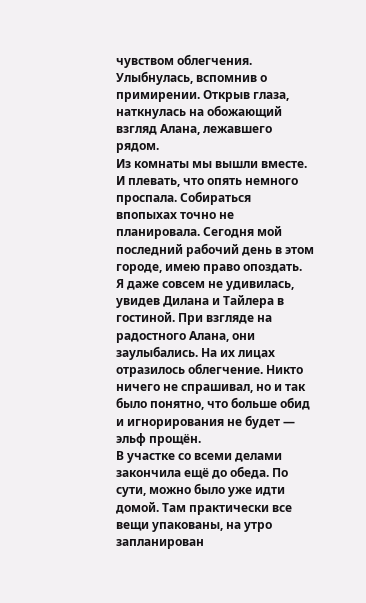чувством облегчения. Улыбнулась, вспомнив о примирении. Открыв глаза, наткнулась на обожающий взгляд Алана, лежавшего рядом.
Из комнаты мы вышли вместе. И плевать, что опять немного проспала. Собираться впопыхах точно не планировала. Сегодня мой последний рабочий день в этом городе, имею право опоздать.
Я даже совсем не удивилась, увидев Дилана и Тайлера в гостиной. При взгляде на радостного Алана, они заулыбались. На их лицах отразилось облегчение. Никто ничего не спрашивал, но и так было понятно, что больше обид и игнорирования не будет — эльф прощён.
В участке со всеми делами закончила ещё до обеда. По сути, можно было уже идти домой. Там практически все вещи упакованы, на утро запланирован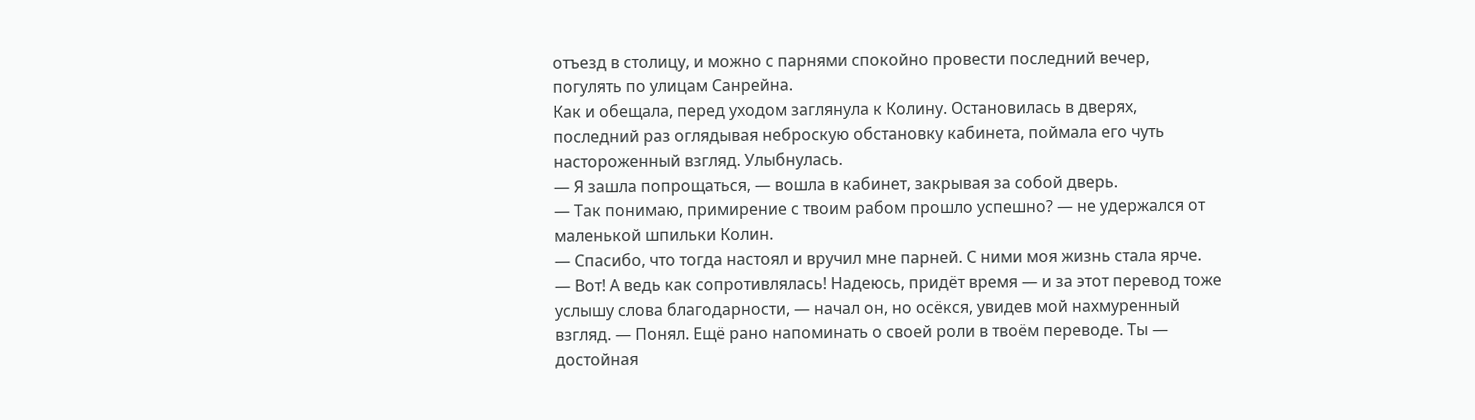отъезд в столицу, и можно с парнями спокойно провести последний вечер, погулять по улицам Санрейна.
Как и обещала, перед уходом заглянула к Колину. Остановилась в дверях, последний раз оглядывая неброскую обстановку кабинета, поймала его чуть настороженный взгляд. Улыбнулась.
— Я зашла попрощаться, — вошла в кабинет, закрывая за собой дверь.
— Так понимаю, примирение с твоим рабом прошло успешно? — не удержался от маленькой шпильки Колин.
— Спасибо, что тогда настоял и вручил мне парней. С ними моя жизнь стала ярче.
— Вот! А ведь как сопротивлялась! Надеюсь, придёт время — и за этот перевод тоже услышу слова благодарности, — начал он, но осёкся, увидев мой нахмуренный взгляд. — Понял. Ещё рано напоминать о своей роли в твоём переводе. Ты — достойная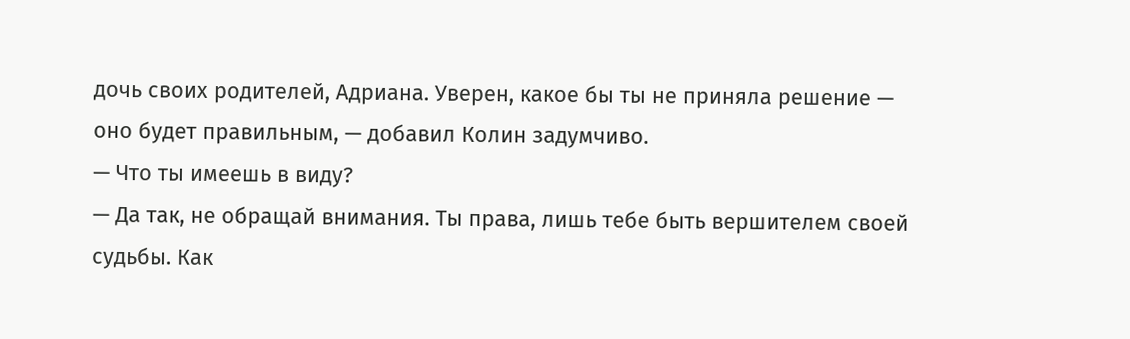дочь своих родителей, Адриана. Уверен, какое бы ты не приняла решение — оно будет правильным, — добавил Колин задумчиво.
— Что ты имеешь в виду?
— Да так, не обращай внимания. Ты права, лишь тебе быть вершителем своей судьбы. Как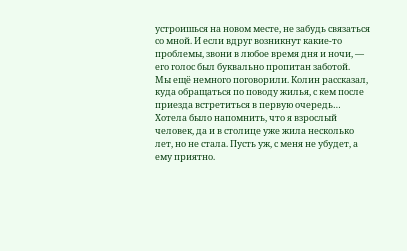устроишься на новом месте, не забудь связаться со мной. И если вдруг возникнут какие-то проблемы, звони в любое время дня и ночи, — его голос был буквально пропитан заботой.
Мы ещё немного поговорили. Колин рассказал, куда обращаться по поводу жилья, с кем после приезда встретиться в первую очередь… Хотела было напомнить, что я взрослый человек, да и в столице уже жила несколько лет, но не стала. Пусть уж, с меня не убудет, а ему приятно.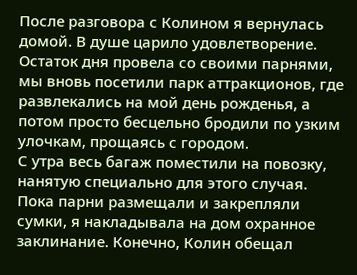После разговора с Колином я вернулась домой. В душе царило удовлетворение. Остаток дня провела со своими парнями, мы вновь посетили парк аттракционов, где развлекались на мой день рожденья, а потом просто бесцельно бродили по узким улочкам, прощаясь с городом.
С утра весь багаж поместили на повозку, нанятую специально для этого случая. Пока парни размещали и закрепляли сумки, я накладывала на дом охранное заклинание. Конечно, Колин обещал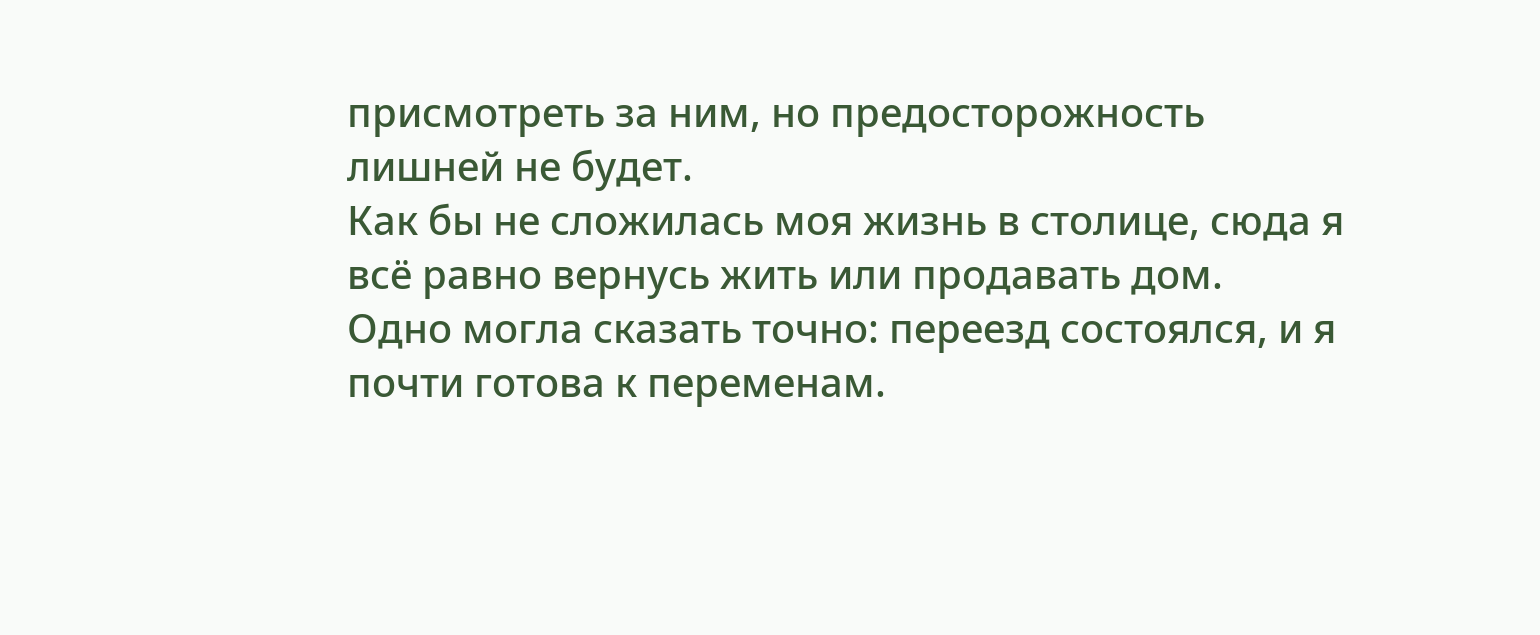присмотреть за ним, но предосторожность лишней не будет.
Как бы не сложилась моя жизнь в столице, сюда я всё равно вернусь жить или продавать дом.
Одно могла сказать точно: переезд состоялся, и я почти готова к переменам.